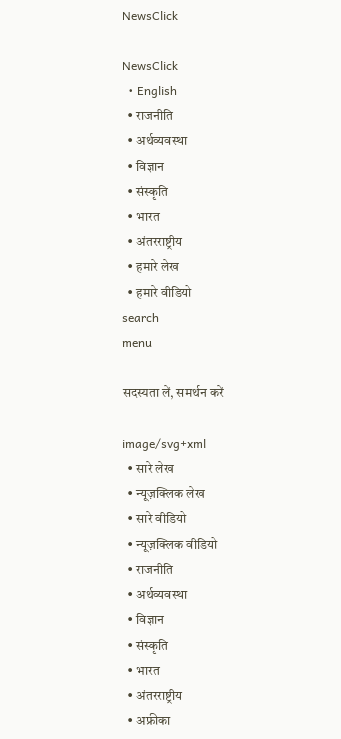NewsClick

NewsClick
  • English
  • राजनीति
  • अर्थव्यवस्था
  • विज्ञान
  • संस्कृति
  • भारत
  • अंतरराष्ट्रीय
  • हमारे लेख
  • हमारे वीडियो
search
menu

सदस्यता लें, समर्थन करें

image/svg+xml
  • सारे लेख
  • न्यूज़क्लिक लेख
  • सारे वीडियो
  • न्यूज़क्लिक वीडियो
  • राजनीति
  • अर्थव्यवस्था
  • विज्ञान
  • संस्कृति
  • भारत
  • अंतरराष्ट्रीय
  • अफ्रीका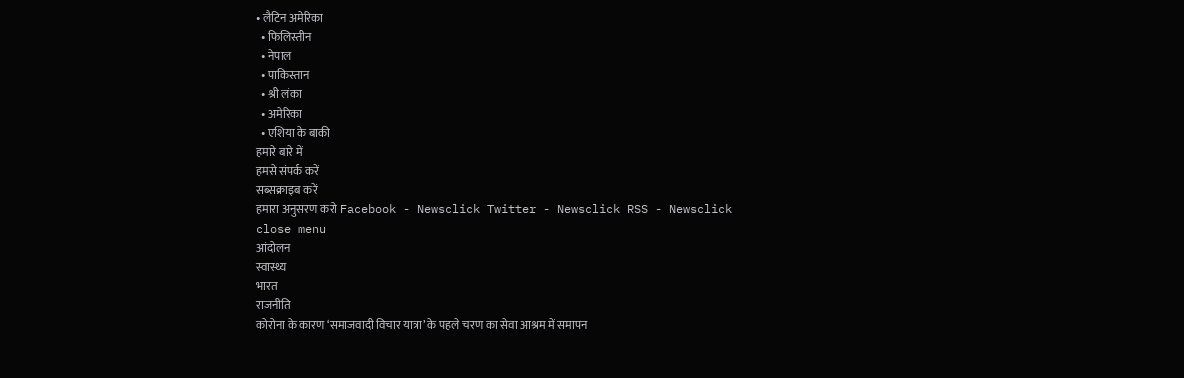• लैटिन अमेरिका
  • फिलिस्तीन
  • नेपाल
  • पाकिस्तान
  • श्री लंका
  • अमेरिका
  • एशिया के बाकी
हमारे बारे में
हमसे संपर्क करें
सब्सक्राइब करें
हमारा अनुसरण करो Facebook - Newsclick Twitter - Newsclick RSS - Newsclick
close menu
आंदोलन
स्वास्थ्य
भारत
राजनीति
कोरोना के कारण ‘समाजवादी विचार यात्रा’ के पहले चरण का सेवा आश्रम में समापन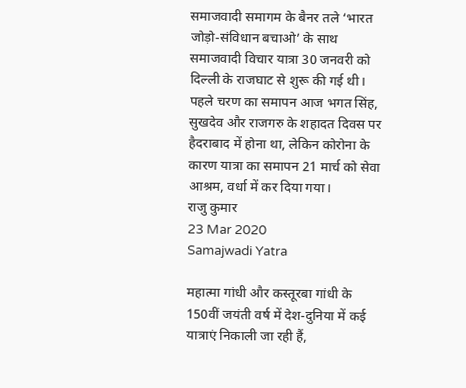समाजवादी समागम के बैनर तले ‘भारत जोड़ो-संविधान बचाओ’ के साथ समाजवादी विचार यात्रा 30 जनवरी को दिल्ली के राजघाट से शुरू की गई थी। पहले चरण का समापन आज भगत सिंह, सुखदेव और राजगरु के शहादत दिवस पर हैदराबाद में होना था, लेकिन कोरोना के कारण यात्रा का समापन 21 मार्च को सेवा आश्रम, वर्धा में कर दिया गया।
राजु कुमार
23 Mar 2020
Samajwadi Yatra

महात्मा गांधी और कस्तूरबा गांधी के 150वीं जयंती वर्ष में देश-दुनिया में कई यात्राएं निकाली जा रही हैं,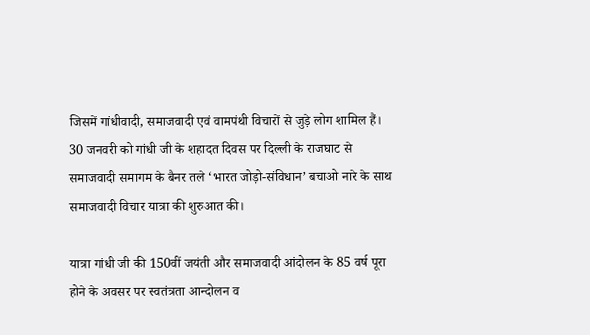जिसमें गांधीवादी, समाजवादी एवं वामपंथी विचारों से जुड़े लोग शामिल हैं। 30 जनवरी को गांधी जी के शहादत दिवस पर दिल्ली के राजघाट से समाजवादी समागम के बैनर तले ‘भारत जोड़ो-संविधान’ बचाओ नारे के साथ समाजवादी विचार यात्रा की शुरुआत की।

यात्रा गांधी जी की 150वीं जयंती और समाजवादी आंदोलन के 85 वर्ष पूरा होने के अवसर पर स्वतंत्रता आन्दोलन व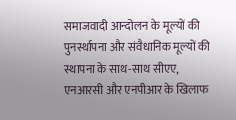समाजवादी आन्दोलन के मूल्यों की पुनर्स्थापना और संवैधानिक मूल्यों की स्थापना के साथ-साथ सीएए, एनआरसी और एनपीआर के खिलाफ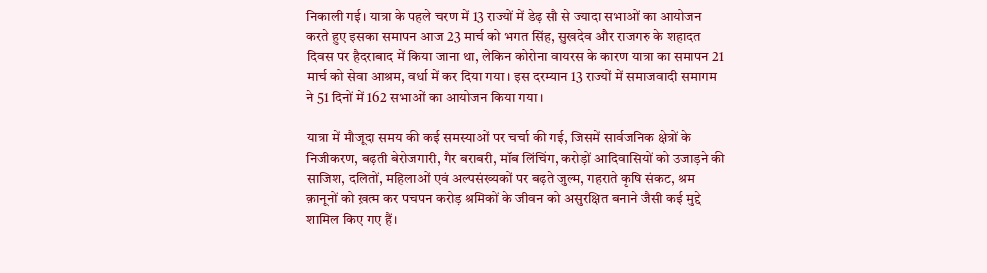निकाली गई। यात्रा के पहले चरण में 13 राज्यों में डेढ़ सौ से ज्यादा सभाओं का आयोजन करते हुए इसका समापन आज 23 मार्च को भगत सिंह, सुखदेव और राजगरु के शहादत दिवस पर हैदराबाद में किया जाना था, लेकिन कोरोना वायरस के कारण यात्रा का समापन 21 मार्च को सेवा आश्रम, वर्धा में कर दिया गया। इस दरम्यान 13 राज्यों में समाजवादी समागम ने 51 दिनों में 162 सभाओं का आयोजन किया गया।

यात्रा में मौजूदा समय की कई समस्याओं पर चर्चा की गई, जिसमें सार्वजनिक क्षेत्रों के निजीकरण, बढ़ती बेरोजगारी, गैर बराबरी, मॉब लिंचिंग, करोड़ों आदिवासियों को उजाड़ने की साजिश, दलितों, महिलाओं एवं अल्पसंख्यकों पर बढ़ते जुल्म, गहराते कृषि संकट, श्रम क़ानूनों को ख़त्म कर पचपन करोड़ श्रमिकों के जीवन को असुरक्षित बनाने जैसी कई मुद्दे शामिल किए गए हैं।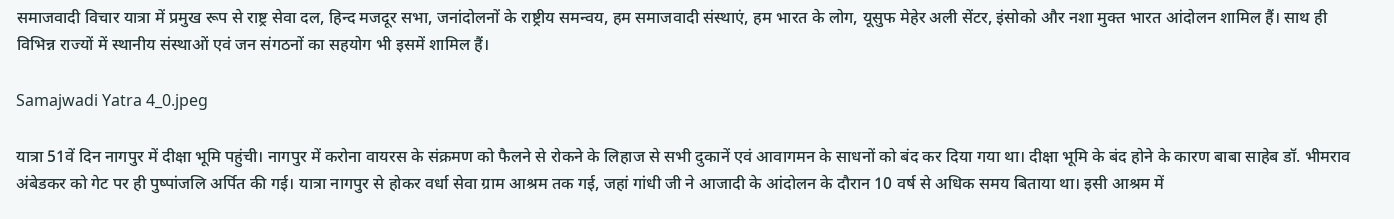समाजवादी विचार यात्रा में प्रमुख रूप से राष्ट्र सेवा दल, हिन्द मजदूर सभा, जनांदोलनों के राष्ट्रीय समन्वय, हम समाजवादी संस्थाएं, हम भारत के लोग, यूसुफ मेहेर अली सेंटर, इंसोको और नशा मुक्त भारत आंदोलन शामिल हैं। साथ ही विभिन्न राज्यों में स्थानीय संस्थाओं एवं जन संगठनों का सहयोग भी इसमें शामिल हैं।

Samajwadi Yatra 4_0.jpeg

यात्रा 51वें दिन नागपुर में दीक्षा भूमि पहुंची। नागपुर में करोना वायरस के संक्रमण को फैलने से रोकने के लिहाज से सभी दुकानें एवं आवागमन के साधनों को बंद कर दिया गया था। दीक्षा भूमि के बंद होने के कारण बाबा साहेब डॉ. भीमराव अंबेडकर को गेट पर ही पुष्पांजलि अर्पित की गई। यात्रा नागपुर से होकर वर्धा सेवा ग्राम आश्रम तक गई, जहां गांधी जी ने आजादी के आंदोलन के दौरान 10 वर्ष से अधिक समय बिताया था। इसी आश्रम में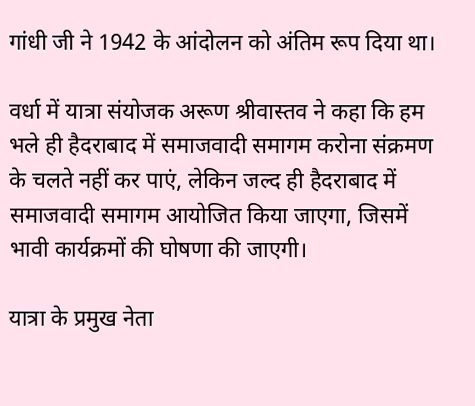गांधी जी ने 1942 के आंदोलन को अंतिम रूप दिया था।

वर्धा में यात्रा संयोजक अरूण श्रीवास्तव ने कहा कि हम भले ही हैदराबाद में समाजवादी समागम करोना संक्रमण के चलते नहीं कर पाएं, लेकिन जल्द ही हैदराबाद में समाजवादी समागम आयोजित किया जाएगा, जिसमें भावी कार्यक्रमों की घोषणा की जाएगी।

यात्रा के प्रमुख नेता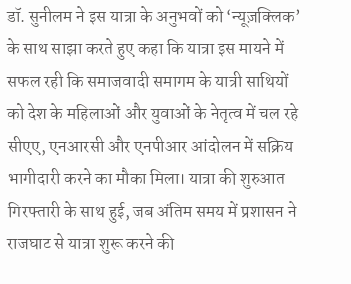डॉ. सुनीलम ने इस यात्रा के अनुभवों को ‘न्यूज़क्लिक’ के साथ साझा करते हुए कहा कि यात्रा इस मायने में सफल रही कि समाजवादी समागम के यात्री साथियों को देश के महिलाओं और युवाओं के नेतृत्व में चल रहे सीएए, एनआरसी और एनपीआर आंदोलन में सक्रिय भागीदारी करने का मौका मिला। यात्रा की शुरुआत गिरफ्तारी के साथ हुई, जब अंतिम समय में प्रशासन ने राजघाट से यात्रा शुरू करने की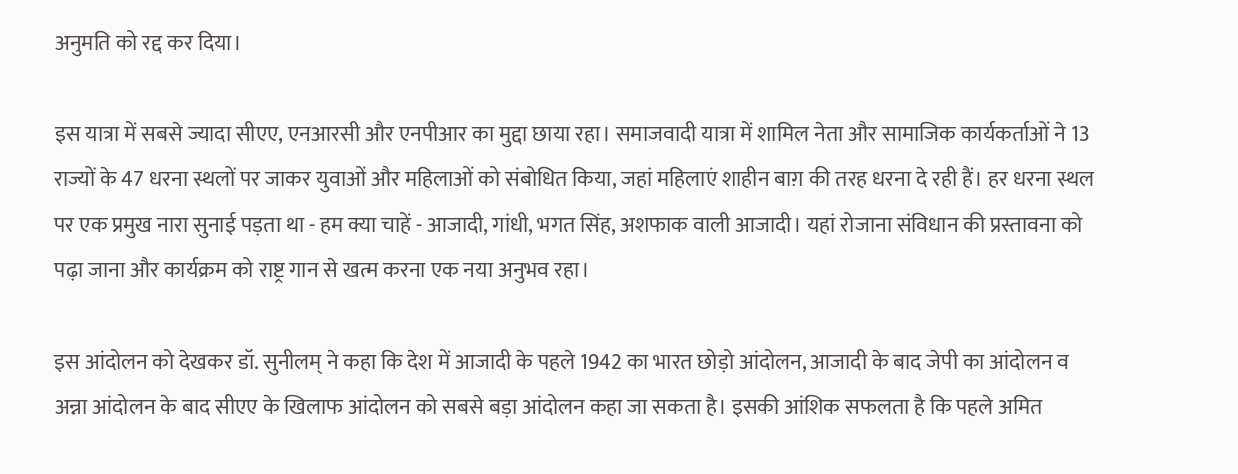अनुमति को रद्द कर दिया।

इस यात्रा में सबसे ज्यादा सीएए, एनआरसी और एनपीआर का मुद्दा छाया रहा। समाजवादी यात्रा में शामिल नेता और सामाजिक कार्यकर्ताओं ने 13 राज्यों के 47 धरना स्थलों पर जाकर युवाओं और महिलाओं को संबोधित किया, जहां महिलाएं शाहीन बाग़ की तरह धरना दे रही हैं। हर धरना स्थल पर एक प्रमुख नारा सुनाई पड़ता था - हम क्या चाहें - आजादी, गांधी, भगत सिंह, अशफाक वाली आजादी। यहां रोजाना संविधान की प्रस्तावना को पढ़ा जाना और कार्यक्रम को राष्ट्र गान से खत्म करना एक नया अनुभव रहा।

इस आंदोलन को देखकर डॉ. सुनीलम् ने कहा कि देश में आजादी के पहले 1942 का भारत छोड़ो आंदोलन, आजादी के बाद जेपी का आंदोलन व अन्ना आंदोलन के बाद सीएए के खिलाफ आंदोलन को सबसे बड़ा आंदोलन कहा जा सकता है। इसकी आंशिक सफलता है कि पहले अमित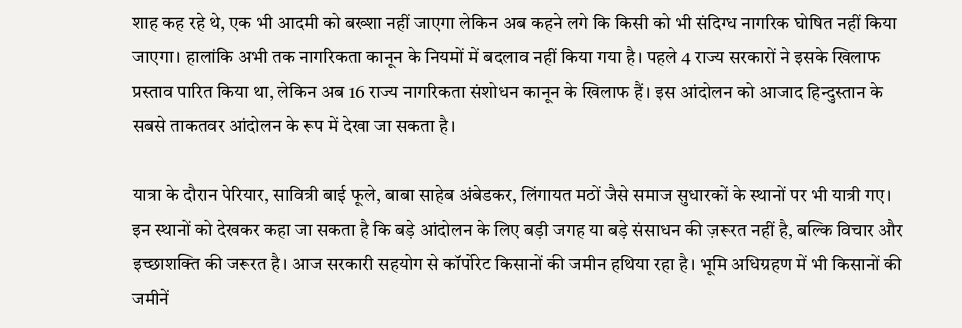शाह कह रहे थे, एक भी आदमी को बख्शा नहीं जाएगा लेकिन अब कहने लगे कि किसी को भी संदिग्ध नागरिक घोषित नहीं किया जाएगा। हालांकि अभी तक नागरिकता कानून के नियमों में बदलाव नहीं किया गया है। पहले 4 राज्य सरकारों ने इसके खिलाफ प्रस्ताव पारित किया था, लेकिन अब 16 राज्य नागरिकता संशोधन कानून के खिलाफ हैं। इस आंदोलन को आजाद हिन्दुस्तान के सबसे ताकतवर आंदोलन के रूप में देखा जा सकता है।

यात्रा के दौरान पेरियार, सावित्री बाई फूले, बाबा साहेब अंबेडकर, लिंगायत मठों जैसे समाज सुधारकों के स्थानों पर भी यात्री गए। इन स्थानों को देखकर कहा जा सकता है कि बड़े आंदोलन के लिए बड़ी जगह या बड़े संसाधन की ज़रूरत नहीं है, बल्कि विचार और इच्छाशक्ति की जरूरत है। आज सरकारी सहयोग से कॉर्पोरेट किसानों की जमीन हथिया रहा है। भूमि अधिग्रहण में भी किसानों की जमीनें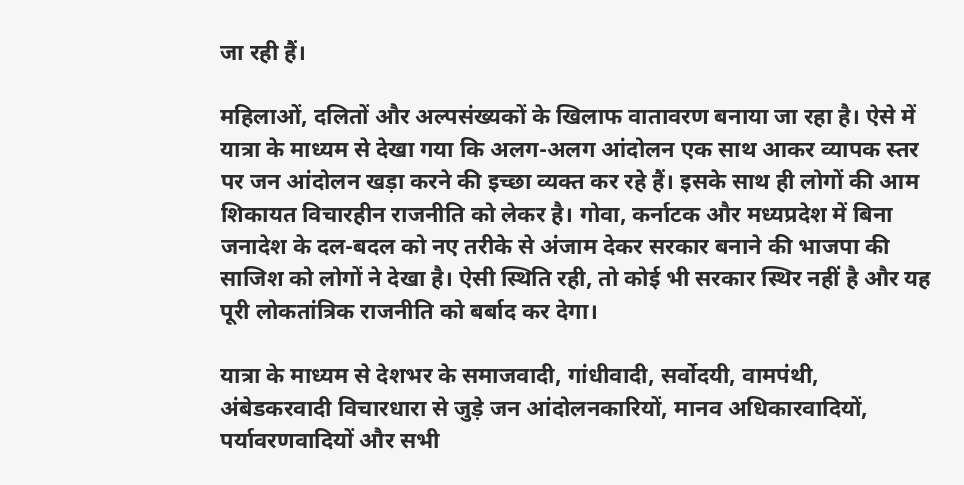जा रही हैं।

महिलाओं, दलितों और अल्पसंख्यकों के खिलाफ वातावरण बनाया जा रहा है। ऐसे में यात्रा के माध्यम से देखा गया कि अलग-अलग आंदोलन एक साथ आकर व्यापक स्तर पर जन आंदोलन खड़ा करने की इच्छा व्यक्त कर रहे हैं। इसके साथ ही लोगों की आम शिकायत विचारहीन राजनीति को लेकर है। गोवा, कर्नाटक और मध्यप्रदेश में बिना जनादेश के दल-बदल को नए तरीके से अंजाम देकर सरकार बनाने की भाजपा की साजिश को लोगों ने देखा है। ऐसी स्थिति रही, तो कोई भी सरकार स्थिर नहीं है और यह पूरी लोकतांत्रिक राजनीति को बर्बाद कर देगा।

यात्रा के माध्यम से देशभर के समाजवादी, गांधीवादी, सर्वोदयी, वामपंथी, अंबेडकरवादी विचारधारा से जुड़े जन आंदोलनकारियों, मानव अधिकारवादियों, पर्यावरणवादियों और सभी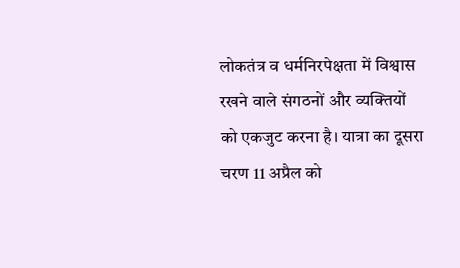लोकतंत्र व धर्मनिरपेक्षता में विश्वास रखने वाले संगठनों और व्यक्तियों को एकजुट करना है। यात्रा का दूसरा चरण 11 अप्रैल को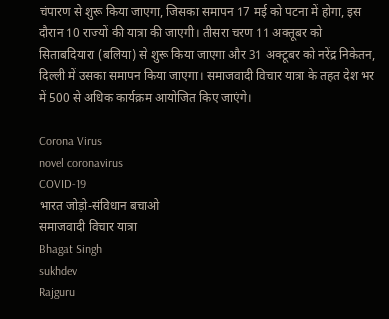चंपारण से शुरू किया जाएगा, जिसका समापन 17 मई को पटना में होगा, इस दौरान 10 राज्यों की यात्रा की जाएगी। तीसरा चरण 11 अक्तूबर को सिताबदियारा (बलिया) से शुरू किया जाएगा और 31 अक्टूबर को नरेंद्र निकेतन, दिल्ली में उसका समापन किया जाएगा। समाजवादी विचार यात्रा के तहत देश भर में 500 से अधिक कार्यक्रम आयोजित किए जाएंगे।

Corona Virus
novel coronavirus
COVID-19
भारत जोड़ो-संविधान बचाओ
समाजवादी विचार यात्रा
Bhagat Singh
sukhdev
Rajguru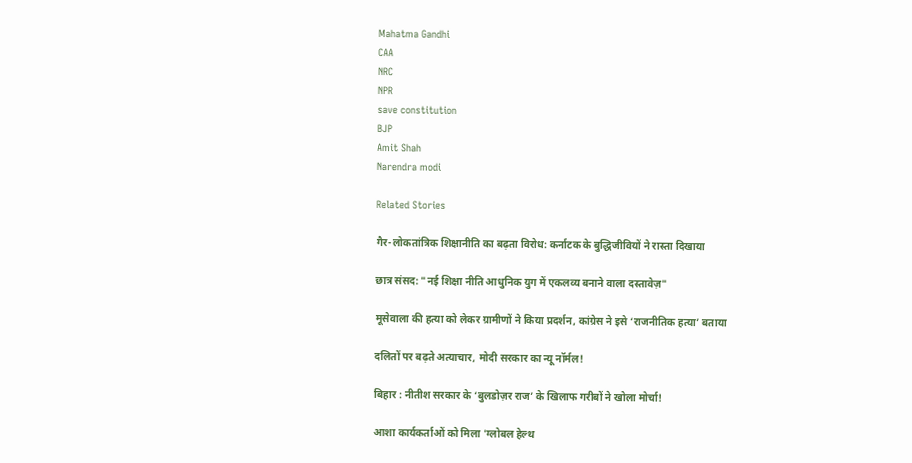Mahatma Gandhi
CAA
NRC
NPR
save constitution
BJP
Amit Shah
Narendra modi

Related Stories

गैर-लोकतांत्रिक शिक्षानीति का बढ़ता विरोध: कर्नाटक के बुद्धिजीवियों ने रास्ता दिखाया

छात्र संसद: "नई शिक्षा नीति आधुनिक युग में एकलव्य बनाने वाला दस्तावेज़"

मूसेवाला की हत्या को लेकर ग्रामीणों ने किया प्रदर्शन, कांग्रेस ने इसे ‘राजनीतिक हत्या’ बताया

दलितों पर बढ़ते अत्याचार, मोदी सरकार का न्यू नॉर्मल!

बिहार : नीतीश सरकार के ‘बुलडोज़र राज’ के खिलाफ गरीबों ने खोला मोर्चा!

आशा कार्यकर्ताओं को मिला 'ग्लोबल हेल्थ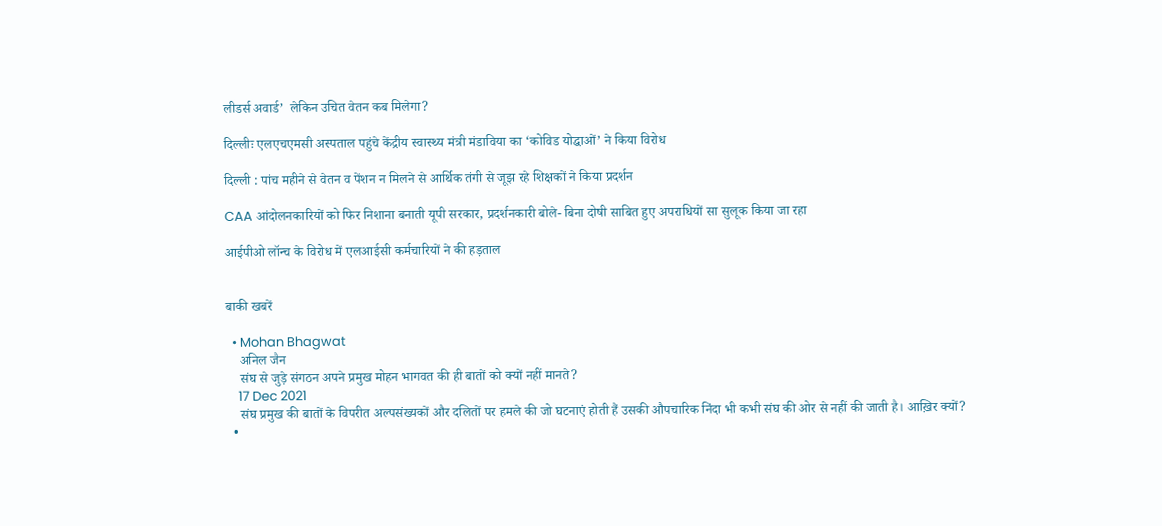लीडर्स अवार्ड’  लेकिन उचित वेतन कब मिलेगा?

दिल्लीः एलएचएमसी अस्पताल पहुंचे केंद्रीय स्वास्थ्य मंत्री मंडाविया का ‘कोविड योद्धाओं’ ने किया विरोध

दिल्ली : पांच महीने से वेतन व पेंशन न मिलने से आर्थिक तंगी से जूझ रहे शिक्षकों ने किया प्रदर्शन

CAA आंदोलनकारियों को फिर निशाना बनाती यूपी सरकार, प्रदर्शनकारी बोले- बिना दोषी साबित हुए अपराधियों सा सुलूक किया जा रहा

आईपीओ लॉन्च के विरोध में एलआईसी कर्मचारियों ने की हड़ताल


बाकी खबरें

  • Mohan Bhagwat
    अनिल जैन
    संघ से जुड़े संगठन अपने प्रमुख मोहन भागवत की ही बातों को क्यों नहीं मानते?
    17 Dec 2021
    संघ प्रमुख की बातों के विपरीत अल्पसंख्यकों और दलितों पर हमले की जो घटनाएं होती हैं उसकी औपचारिक निंदा भी कभी संघ की ओर से नहीं की जाती है। आख़िर क्यों?
  •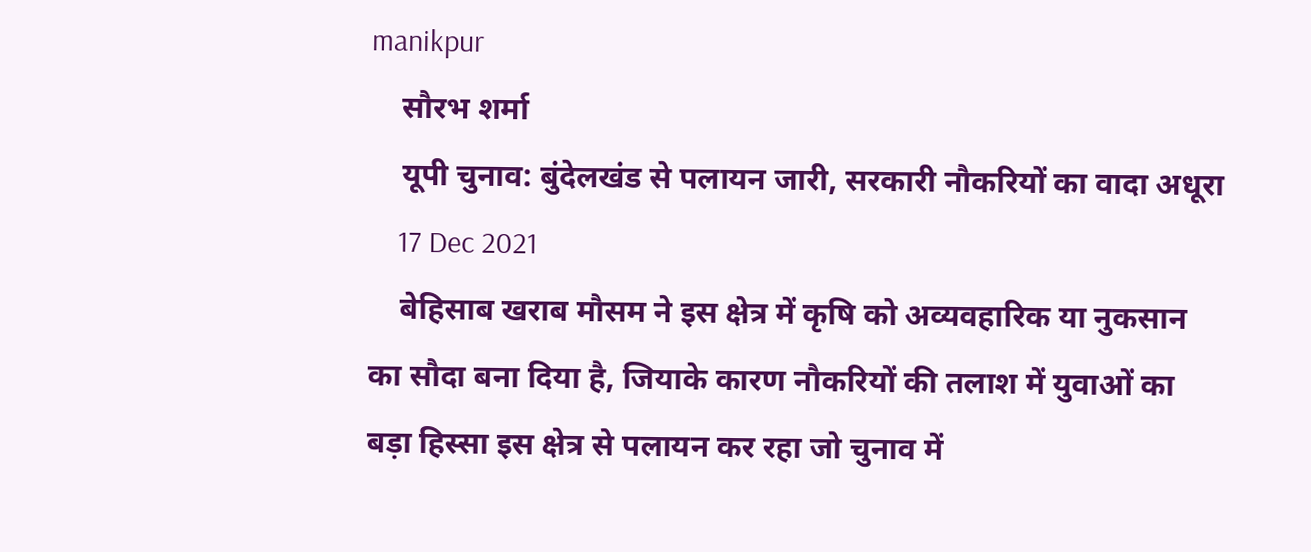manikpur
    सौरभ शर्मा
    यूपी चुनाव: बुंदेलखंड से पलायन जारी, सरकारी नौकरियों का वादा अधूरा
    17 Dec 2021
    बेहिसाब खराब मौसम ने इस क्षेत्र में कृषि को अव्यवहारिक या नुकसान का सौदा बना दिया है, जियाके कारण नौकरियों की तलाश में युवाओं का बड़ा हिस्सा इस क्षेत्र से पलायन कर रहा जो चुनाव में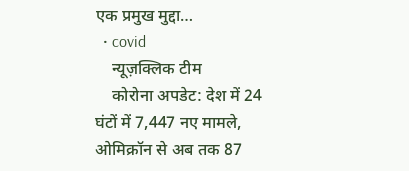एक प्रमुख मुद्दा…
  • covid
    न्यूज़क्लिक टीम
    कोरोना अपडेट: देश में 24 घंटों में 7,447 नए मामले, ओमिक्रॉन से अब तक 87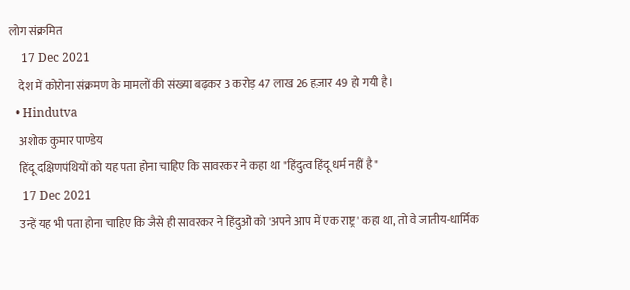लोग संक्रमित
    17 Dec 2021
    देश में कोरोना संक्रमण के मामलों की संख्या बढ़कर 3 करोड़ 47 लाख 26 हज़ार 49 हो गयी है।
  • Hindutva
    अशोक कुमार पाण्डेय
    हिंदू दक्षिणपंथियों को यह पता होना चाहिए कि सावरकर ने कहा था "हिंदुत्व हिंदू धर्म नहीं है"
    17 Dec 2021
    उन्हें यह भी पता होना चाहिए कि जैसे ही सावरकर ने हिंदुओं को 'अपने आप में एक राष्ट्र' कहा था, तो वे जातीय-धार्मिक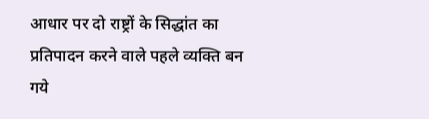आधार पर दो राष्ट्रों के सिद्धांत का प्रतिपादन करने वाले पहले व्यक्ति बन गये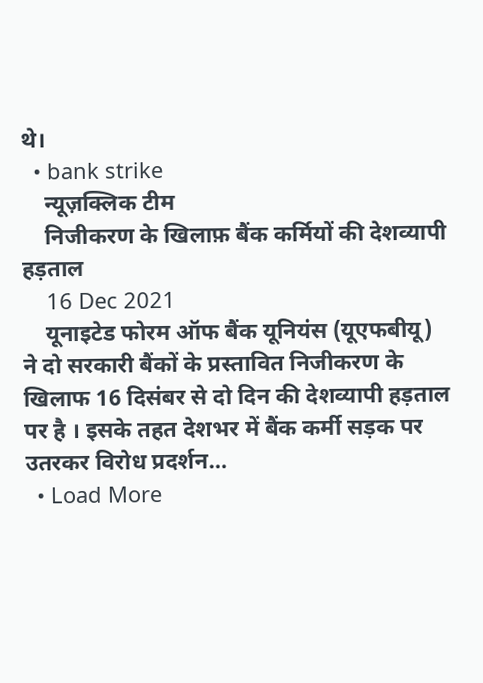थे।
  • bank strike
    न्यूज़क्लिक टीम
    निजीकरण के खिलाफ़ बैंक कर्मियों की देशव्यापी हड़ताल
    16 Dec 2021
    यूनाइटेड फोरम ऑफ बैंक यूनियंस (यूएफबीयू) ने दो सरकारी बैंकों के प्रस्तावित निजीकरण के खिलाफ 16 दिसंबर से दो दिन की देशव्यापी हड़ताल पर है । इसके तहत देशभर में बैंक कर्मी सड़क पर उतरकर विरोध प्रदर्शन…
  • Load More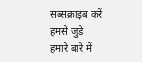सब्सक्राइब करें
हमसे जुडे
हमारे बारे में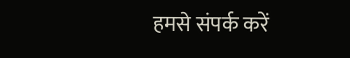हमसे संपर्क करें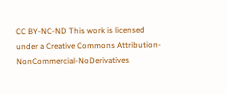CC BY-NC-ND This work is licensed under a Creative Commons Attribution-NonCommercial-NoDerivatives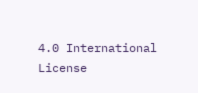4.0 International License